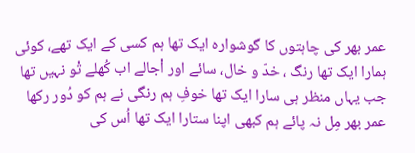عمر بھر کی چاہتوں کا گوشوارہ ایک تھا ہم کسی کے ایک تھے، کوئی ہمارا ایک تھا رنگ ، خدّ و خال، سائے اور اْجالے اب کُھلے تْو نہیں تھا جب یہاں منظر ہی سارا ایک تھا خوفِ ہم رنگی نے ہم کو دُور رکھا عمر بھر مِل نہ پائے ہم کبھی اپنا ستارا ایک تھا اُس کی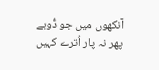آنکھوں میں جو ڈُوبے پھر نہ پار اُترے کہیں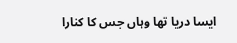ایسا دریا تھا وہاں جس کا کنارا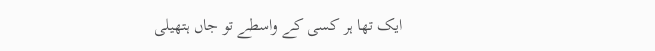ایک تھا ہر کسی کے واسطے تو جاں ہتھیلی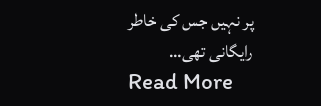پر نہیں جس کی خاطر رایگانی تھی…
Read More